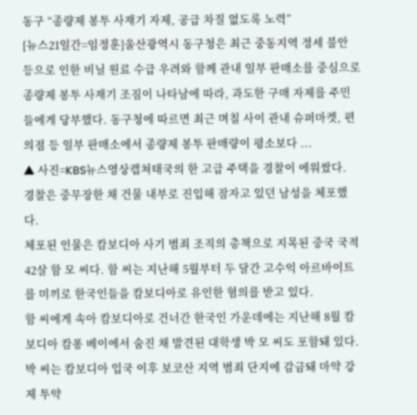동구 “종량제 봉투 사재기 자제, 공급 차질 없도록 노력”
[뉴스21일간=임정훈]울산광역시 동구청은 최근 중동지역 정세 불안 등으로 인한 비닐 원료 수급 우려와 함께 관내 일부 판매소를 중심으로 종량제 봉투 사재기 조짐이 나타남에 따라, 과도한 구매 자제를 주민들에게 당부했다. 동구청에 따르면 최근 며칠 사이 관내 슈퍼마켓, 편의점 등 일부 판매소에서 종량제 봉투 판매량이 평소보다 ...
▲ 사진=KBS뉴스영상캡쳐태국의 한 고급 주택을 경찰이 에워쌌다. 경찰은 중무장한 채 건물 내부로 진입해 잠자고 있던 남성을 체포했다.
체포된 인물은 캄보디아 사기 범죄 조직의 총책으로 지목된 중국 국적 42살 함 모 씨다. 함 씨는 지난해 5월부터 두 달간 고수익 아르바이트를 미끼로 한국인들을 캄보디아로 유인한 혐의를 받고 있다.
함 씨에게 속아 캄보디아로 건너간 한국인 가운데에는 지난해 8월 캄보디아 캄퐁 베이에서 숨진 채 발견된 대학생 박 모 씨도 포함돼 있다. 박 씨는 캄보디아 입국 이후 보코산 지역 범죄 단지에 감금돼 마약 강제 투약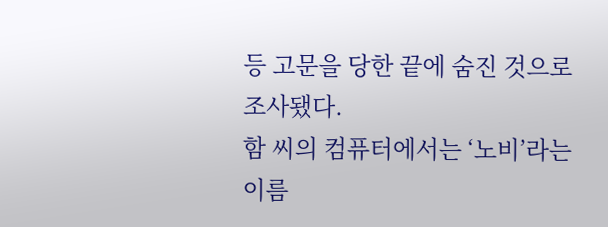등 고문을 당한 끝에 숨진 것으로 조사됐다.
함 씨의 컴퓨터에서는 ‘노비’라는 이름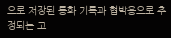으로 저장된 통화 기록과 협박용으로 추정되는 고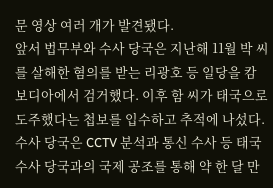문 영상 여러 개가 발견됐다.
앞서 법무부와 수사 당국은 지난해 11월 박 씨를 살해한 혐의를 받는 리광호 등 일당을 캄보디아에서 검거했다. 이후 함 씨가 태국으로 도주했다는 첩보를 입수하고 추적에 나섰다.
수사 당국은 CCTV 분석과 통신 수사 등 태국 수사 당국과의 국제 공조를 통해 약 한 달 만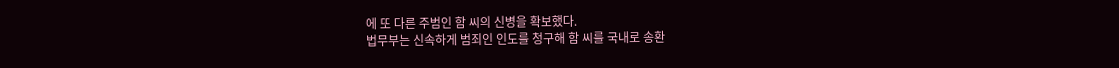에 또 다른 주범인 함 씨의 신병을 확보했다.
법무부는 신속하게 범죄인 인도를 청구해 함 씨를 국내로 송환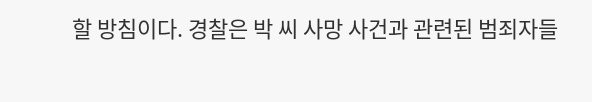할 방침이다. 경찰은 박 씨 사망 사건과 관련된 범죄자들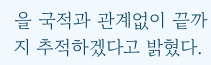을 국적과 관계없이 끝까지 추적하겠다고 밝혔다.